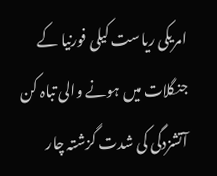امریکی ریاست کیلی فورنیا کے جنگلات میں ہونے والی تباہ کن آتشزدگی کی شدت گزشتہ چار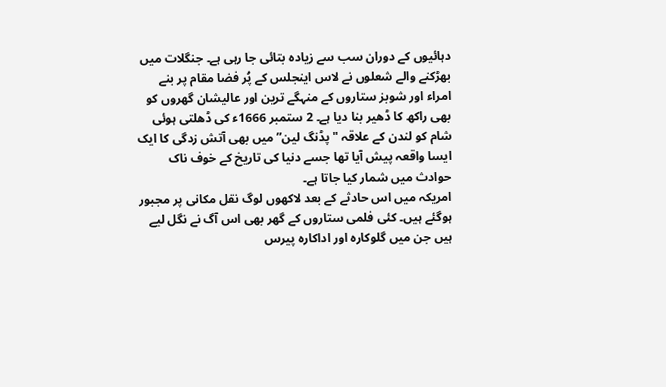دہائیوں کے دوران سب سے زیادہ بتائی جا رہی ہے۔ جنگلات میں بھڑکنے والے شعلوں نے لاس اینجلس کے پُر فضا مقام پر بنے امراء اور شوبز ستاروں کے منہگے ترین اور عالیشان گھروں کو بھی راکھ کا ڈھیر بنا دیا ہے۔ 2 ستمبر 1666ء کی ڈھلتی ہوئی شام کو لندن کے علاقہ "پڈنگ لین” میں بھی آتش زدگی کا ایک ایسا واقعہ پیش آیا تھا جسے دنیا کی تاریخ کے خوف ناک حوادث میں شمار کیا جاتا ہے۔
امریکہ میں اس حادثے کے بعد لاکھوں لوگ نقل مکانی پر مجبور ہوگئے ہیں۔ کئی فلمی ستاروں کے گھر بھی اس آگ نے نگل لیے ہیں جن میں گلوکارہ اور اداکارہ پیرس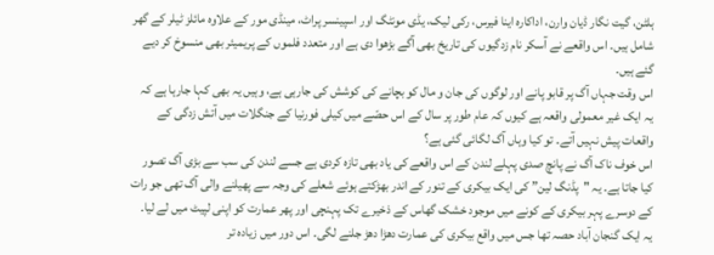ہلٹن، گیت نگار ڈیان وارن، اداکارہ اینا فیرس، رکی لیک، یڈی مونٹگ اور اسپینسر پراٹ، مینڈی مور کے علاوہ مائلز ٹیلر کے گھر شامل ہیں۔ اس واقعے نے آسکر نام زدگیوں کی تاریخ بھی آگے بڑھوا دی ہے اور متعدد فلموں کے پریمیئر بھی منسوخ کر دیے گئے ہیں۔
اس وقت جہاں آگ پر قابو پانے اور لوگوں کی جان و مال کو بچانے کی کوشش کی جارہی ہے، وہیں یہ بھی کہا جارہا ہے کہ یہ ایک غیر معمولی واقعہ ہے کیوں کہ عام طور پر سال کے اس حصّے میں کیلی فورنیا کے جنگلات میں آتش زدگی کے واقعات پیش نہیں آتے۔ تو کیا وہاں آگ لگائی گئی ہے؟
اس خوف ناک آگ نے پانچ صدی پہلے لندن کے اس واقعے کی یاد بھی تازہ کردی ہے جسے لندن کی سب سے بڑی آگ تصور کیا جاتا ہے۔ یہ "پڈنگ لین” کی ایک بیکری کے تنور کے اندر بھڑکتے ہوئے شعلے کی وجہ سے پھیلنے والی آگ تھی جو رات کے دوسرے پہر بیکری کے کونے میں موجود خشک گھاس کے ذخیرے تک پہنچی اور پھر عمارت کو اپنی لپیٹ میں لے لیا۔ یہ ایک گنجان آباد حصہ تھا جس میں واقع بیکری کی عمارت دھڑا دھڑ جلنے لگی۔ اس دور میں زیادہ تر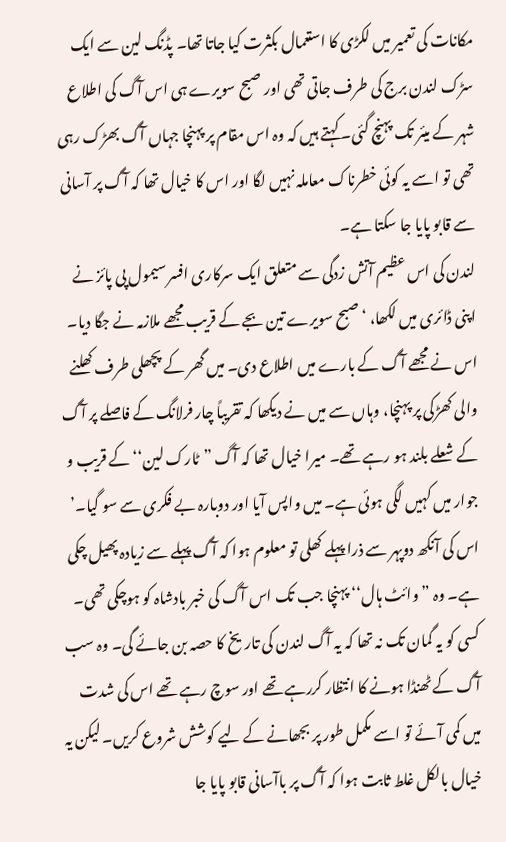مکانات کی تعمیر میں لکڑی کا استعمال بکثرت کیا جاتا تھا۔ پڈنگ لین سے ایک سڑک لندن برج کی طرف جاتی تھی اور صبح سویرے ہی اس آگ کی اطلاع شہر کے میئر تک پہنچ گئی۔ کہتے ہیں کہ وہ اس مقام پر پہنچا جہاں آگ بھڑک رہی تھی تو اسے یہ کوئی خطرناک معاملہ نہیں لگا اور اس کا خیال تھا کہ آگ پر آسانی سے قابو پایا جا سکتا ہے۔
لندن کی اس عظیم آتش زدگی سے متعلق ایک سرکاری افسر سیمول پی پائز نے اپنی ڈائری میں لکھا، ‘صبح سویرے تین بجے کے قریب مجھے ملازمہ نے جگا دیا۔ اس نے مجھے آگ کے بارے میں اطلاع دی۔ میں گھر کے پچھلی طرف کھلنے والی کھڑکی پر پہنچا، وہاں سے میں نے دیکھا کہ تقریباً چار فرلانگ کے فاصلے پر آگ کے شعلے بلند ہو رہے تھے۔ میرا خیال تھا کہ آگ ”ٹارک لین‘‘ کے قریب و جوار میں کہیں لگی ہوئی ہے۔ میں واپس آیا اور دوبارہ بے فکری سے سو گیا۔’ اس کی آنکھ دوپہر سے ذرا پہلے کھلی تو معلوم ہوا کہ آگ پہلے سے زیادہ پھیل چکی ہے۔ وہ ”وائٹ ہال‘‘ پہنچا جب تک اس آگ کی خبر بادشاہ کو ہوچکی تھی۔ کسی کو یہ گمان تک نہ تھا کہ یہ آگ لندن کی تاریخ کا حصہ بن جائے گی۔ وہ سب آگ کے ٹھنڈا ہونے کا انتظار کررہے تھے اور سوچ رہے تھے اس کی شدت میں کمی آئے تو اسے مکمل طور پر بجھانے کے لیے کوشش شروع کریں۔ لیکن یہ خیال بالکل غلط ثابت ہوا کہ آگ پر باآسانی قابو پایا جا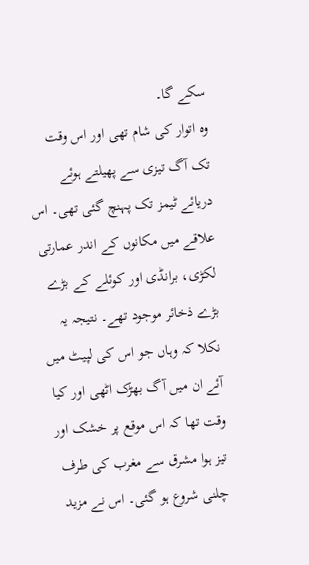سکے گا۔
وہ اتوار کی شام تھی اور اس وقت تک آگ تیزی سے پھیلتے ہوئے دریائے ٹیمز تک پہنچ گئی تھی۔ اس علاقے میں مکانوں کے اندر عمارتی لکڑی، برانڈی اور کوئلے کے بڑے بڑے ذخائر موجود تھے۔ نتیجہ یہ نکلا کہ وہاں جو اس کی لپیٹ میں آئے ان میں آگ بھڑک اٹھی اور کیا وقت تھا کہ اس موقع پر خشک اور تیز ہوا مشرق سے مغرب کی طرف چلنی شروع ہو گئی۔ اس نے مزید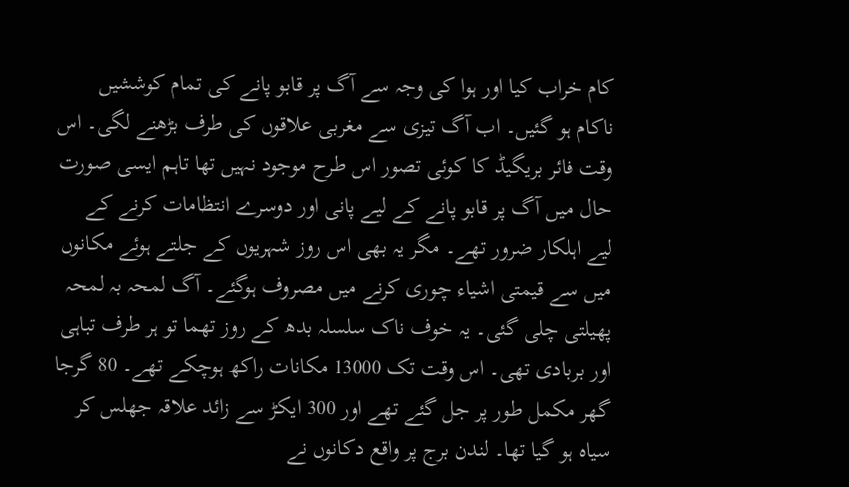کام خراب کیا اور ہوا کی وجہ سے آگ پر قابو پانے کی تمام کوششیں ناکام ہو گئیں۔ اب آگ تیزی سے مغربی علاقوں کی طرف بڑھنے لگی۔ اس وقت فائر بریگیڈ کا کوئی تصور اس طرح موجود نہیں تھا تاہم ایسی صورت حال میں آگ پر قابو پانے کے لیے پانی اور دوسرے انتظامات کرنے کے لیے اہلکار ضرور تھے۔ مگر یہ بھی اس روز شہریوں کے جلتے ہوئے مکانوں میں سے قیمتی اشیاء چوری کرنے میں مصروف ہوگئے۔ آگ لمحہ بہ لمحہ پھیلتی چلی گئی۔ یہ خوف ناک سلسلہ بدھ کے روز تھما تو ہر طرف تباہی اور بربادی تھی۔ اس وقت تک 13000 مکانات راکھ ہوچکے تھے۔ 80 گرجا گھر مکمل طور پر جل گئے تھے اور 300 ایکڑ سے زائد علاقہ جھلس کر سیاہ ہو گیا تھا۔ لندن برج پر واقع دکانوں نے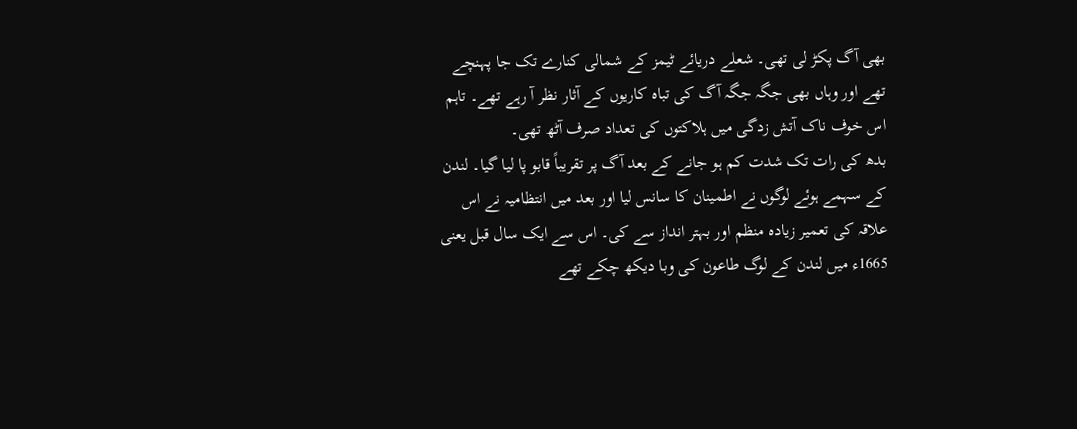بھی آگ پکڑ لی تھی۔ شعلے دریائے ٹیمز کے شمالی کنارے تک جا پہنچے تھے اور وہاں بھی جگہ جگہ آگ کی تباہ کاریوں کے آثار نظر آ رہے تھے۔ تاہم اس خوف ناک آتش زدگی میں ہلاکتوں کی تعداد صرف آٹھ تھی۔
بدھ کی رات تک شدت کم ہو جانے کے بعد آگ پر تقریباً قابو پا لیا گیا۔ لندن کے سہمے ہوئے لوگوں نے اطمینان کا سانس لیا اور بعد میں انتظامیہ نے اس علاقہ کی تعمیر زیادہ منظم اور بہتر انداز سے کی۔ اس سے ایک سال قبل یعنی 1665ء میں لندن کے لوگ طاعون کی وبا دیکھ چکے تھے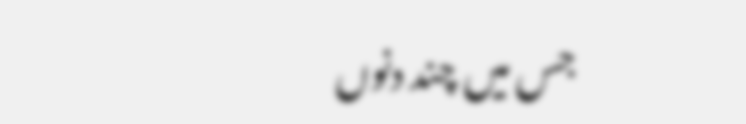جس میں چند دنوں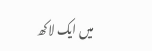میں ایک لاکھ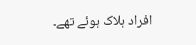افراد ہلاک ہوئے تھے۔